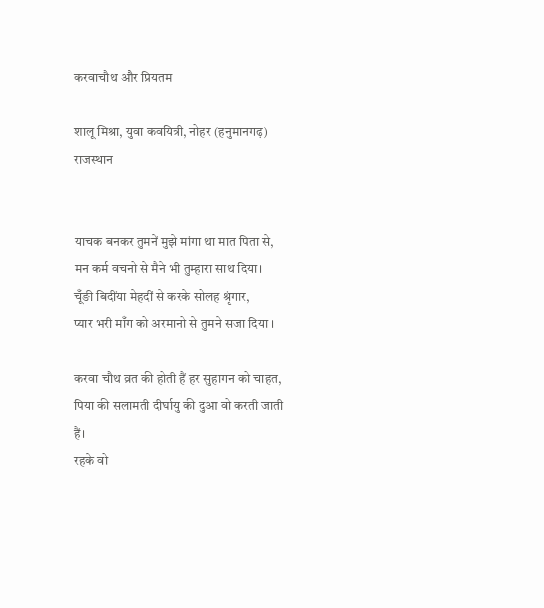करवाचौथ और प्रियतम

शालू मिश्रा, युवा कवयित्री, नोहर (हनुमानगढ़) राजस्थान


याचक बनकर तुमनें मुझे मांगा था मात पिता से,
मन कर्म वचनो से मैने भी तुम्हारा साथ दिया।
चूँङी बिदींया मेहदीं से करके सोलह श्रृंगार,
प्यार भरी माँग को अरमानो से तुमने सजा दिया ।

करवा चौथ व्रत की होती हैं हर सुहागन को चाहत,
पिया की सलामती दीर्घायु की दुआ वो करती जाती
हैं।
रहके वो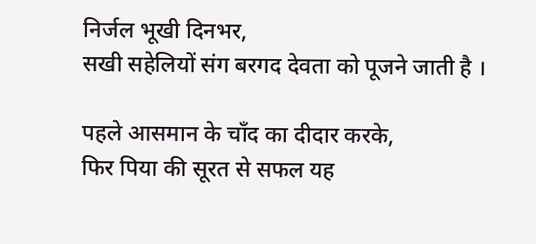निर्जल भूखी दिनभर,
सखी सहेलियों संग बरगद देवता को पूजने जाती है ।

पहले आसमान के चाँद का दीदार करके,
फिर पिया की सूरत से सफल यह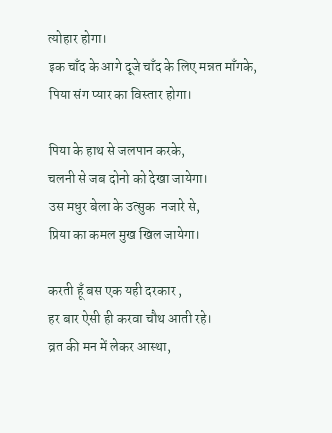त्योहार होगा।
इक चाँद के आगे दूजे चाँद के लिए मन्नत माँगके,
पिया संग प्यार का विस्तार होगा।

पिया के हाथ से जलपान करके,
चलनी से जब दोनो को देखा जायेगा।
उस मधुर बेला के उत्सुक  नजारे से,
प्रिया का कमल मुख खिल जायेगा।

करती हूँ बस एक यही दरकार ,
हर बार ऐसी ही करवा चौथ आती रहे।
व्रत की मन में लेकर आस्था,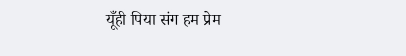यूँही पिया संग हम प्रेम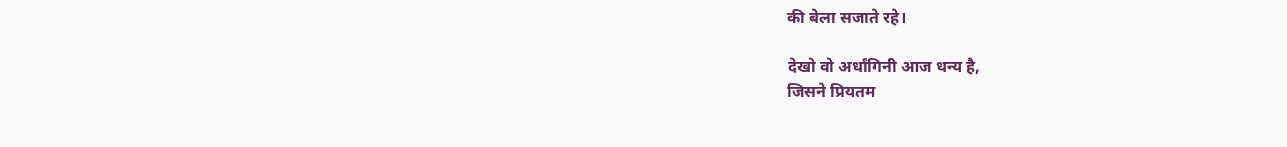की बेला सजाते रहे।

देखो वो अर्धांगिनी आज धन्य है,
जिसने प्रियतम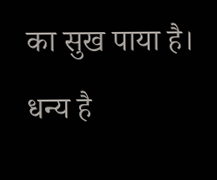का सुख पाया है।
धन्य है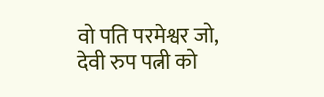वो पति परमेश्वर जो,
देवी रुप पत्नी को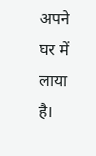अपने घर में लाया है।